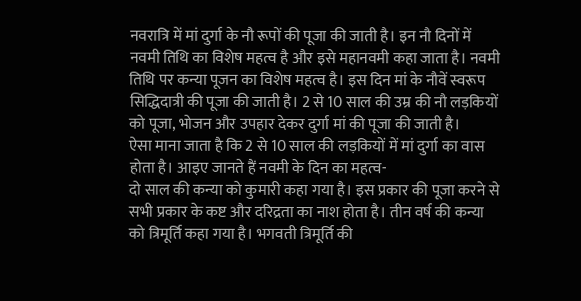नवरात्रि में मां दुर्गा के नौ रूपों की पूजा की जाती है। इन नौ दिनों में नवमी तिथि का विशेष महत्व है और इसे महानवमी कहा जाता है। नवमी तिथि पर कन्या पूजन का विशेष महत्व है। इस दिन मां के नौवें स्वरूप सिद्धिदात्री की पूजा की जाती है। 2 से 10 साल की उम्र की नौ लड़कियों को पूजा, भोजन और उपहार देकर दुर्गा मां की पूजा की जाती है।
ऐसा माना जाता है कि 2 से 10 साल की लड़कियों में मां दुर्गा का वास होता है। आइए जानते हैं नवमी के दिन का महत्व-
दो साल की कन्या को कुमारी कहा गया है। इस प्रकार की पूजा करने से सभी प्रकार के कष्ट और दरिद्रता का नाश होता है। तीन वर्ष की कन्या को त्रिमूर्ति कहा गया है। भगवती त्रिमूर्ति की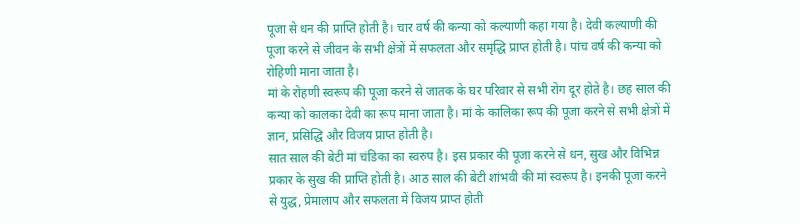पूजा से धन की प्राप्ति होती है। चार वर्ष की कन्या को कल्याणी कहा गया है। देवी कल्याणी की पूजा करने से जीवन के सभी क्षेत्रों में सफलता और समृद्धि प्राप्त होती है। पांच वर्ष की कन्या को रोहिणी माना जाता है।
मां के रोहणी स्वरूप की पूजा करने से जातक के घर परिवार से सभी रोग दूर होते है। छह साल की कन्या को कालका देवी का रूप माना जाता है। मां के कालिका रूप की पूजा करने से सभी क्षेत्रों में ज्ञान, प्रसिद्धि और विजय प्राप्त होती है।
सात साल की बेटी मां चंडिका का स्वरुप है। इस प्रकार की पूजा करने से धन, सुख और विभिन्न प्रकार के सुख की प्राप्ति होती है। आठ साल की बेटी शांभवी की मां स्वरूप है। इनकी पूजा करने से युद्ध, प्रेमालाप और सफलता में विजय प्राप्त होती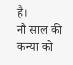है।
नौ साल की कन्या को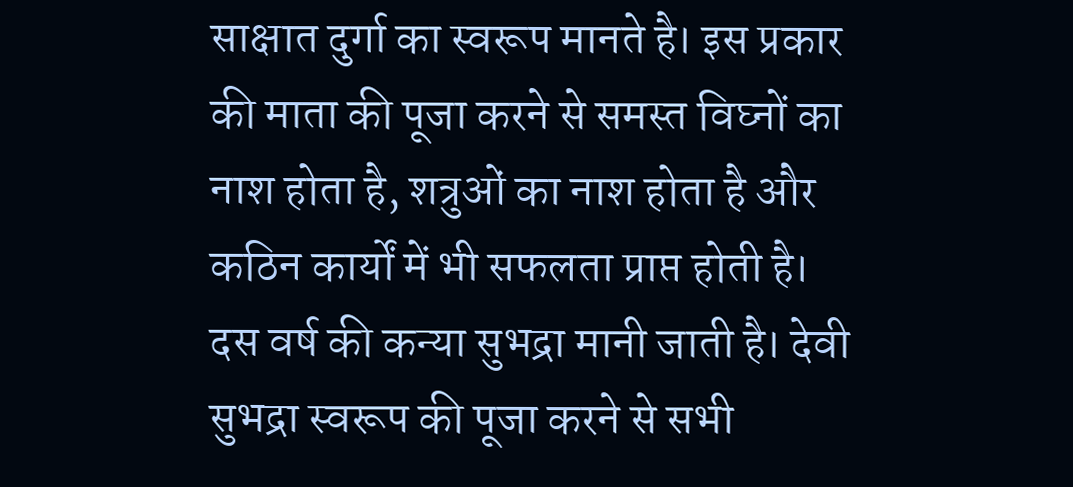साक्षात दुर्गा का स्वरूप मानते है। इस प्रकार की माता की पूजा करने से समस्त विघ्नों का नाश होता है, शत्रुओं का नाश होता है और कठिन कार्यों में भी सफलता प्राप्त होती है। दस वर्ष की कन्या सुभद्रा मानी जाती है। देवी सुभद्रा स्वरूप की पूजा करने से सभी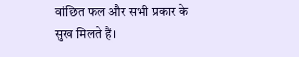वांछित फल और सभी प्रकार के सुख मिलते हैं।